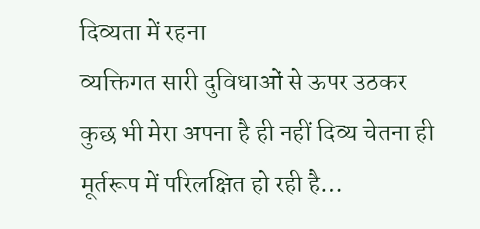दिव्यता में रहना
व्यक्तिगत सारी दुविधाओं से ऊपर उठकर कुछ भी मेरा अपना है ही नहीं दिव्य चेतना ही मूर्तरूप में परिलक्षित हो रही है…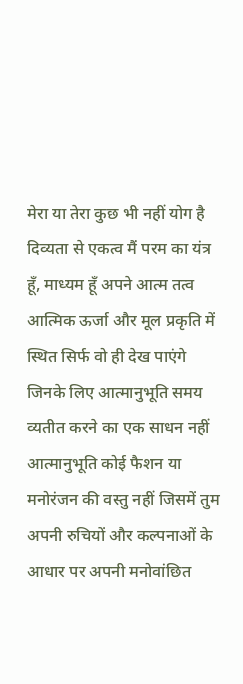मेरा या तेरा कुछ भी नहीं योग है दिव्यता से एकत्व मैं परम का यंत्र हूँ, माध्यम हूँ अपने आत्म तत्व आत्मिक ऊर्जा और मूल प्रकृति में स्थित सिर्फ वो ही देख पाएंगे जिनके लिए आत्मानुभूति समय व्यतीत करने का एक साधन नहीं आत्मानुभूति कोई फैशन या मनोरंजन की वस्तु नहीं जिसमें तुम अपनी रुचियों और कल्पनाओं के आधार पर अपनी मनोवांछित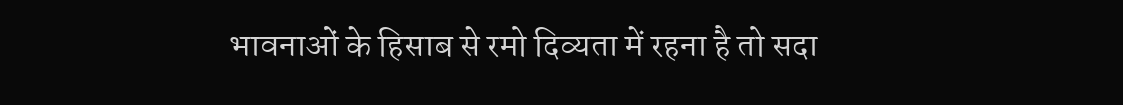भावनाओं के हिसाब से रमो दिव्यता में रहना है तो सदा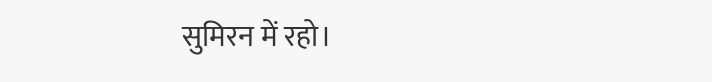सुमिरन में रहो।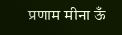प्रणाम मीना ऊँ